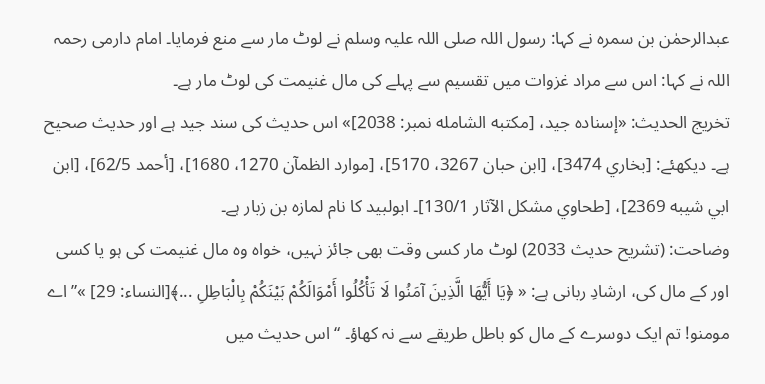عبدالرحمٰن بن سمرہ نے کہا: رسول اللہ صلی اللہ علیہ وسلم نے لوٹ مار سے منع فرمایا۔ امام دارمی رحمہ اللہ نے کہا: اس سے مراد غزوات میں تقسیم سے پہلے کی مال غنیمت کی لوٹ مار ہے۔
تخریج الحدیث: «إسناده جيد، [مكتبه الشامله نمبر: 2038]» اس حدیث کی سند جید ہے اور حدیث صحیح ہے۔ دیکھئے: [بخاري 3474]، [ابن حبان 3267، 5170]، [موارد الظمآن 1270، 1680]، [أحمد 62/5]، [ابن ابي شيبه 2369]، [طحاوي مشكل الآثار 130/1]۔ ابولبید کا نام لمازہ بن زبار ہے۔
وضاحت: (تشریح حدیث 2033) لوٹ مار کسی وقت بھی جائز نہیں، خواہ وہ مال غنیمت کی ہو یا کسی اور کے مال کی، ارشادِ ربانی ہے: « ﴿يَا أَيُّهَا الَّذِينَ آمَنُوا لَا تَأْكُلُوا أَمْوَالَكُمْ بَيْنَكُمْ بِالْبَاطِلِ ...﴾[النساء: 29] »”اے مومنو! تم ایک دوسرے کے مال کو باطل طریقے سے نہ کھاؤ۔ “ اس حدیث میں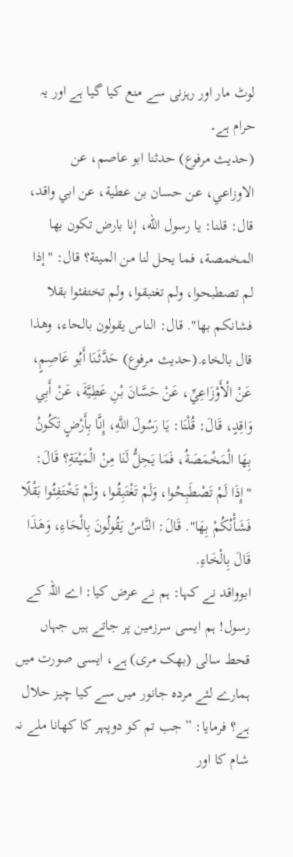لوٹ مار اور رہزنی سے منع کیا گیا ہے اور یہ حرام ہے۔
(حديث مرفوع) حدثنا ابو عاصم، عن الاوزاعي، عن حسان بن عطية، عن ابي واقد، قال: قلنا: يا رسول الله، إنا بارض تكون بها المخمصة، فما يحل لنا من الميتة؟ قال: "إذا لم تصطبحوا، ولم تغتبقوا، ولم تختفئوا بقلا فشانكم بها". قال: الناس يقولون بالحاء، وهذا قال بالخاء.(حديث مرفوع) حَدَّثَنَا أَبُو عَاصِمٍ، عَنْ الْأَوْزَاعِيِّ، عَنْ حَسَّانَ بْنِ عَطِيَّةَ، عَنْ أَبِي وَاقِدٍ، قَالَ: قُلْنَا: يَا رَسُولَ اللَّهِ، إِنَّا بِأَرْضٍ تَكُونُ بِهَا الْمَخْمَصَةُ، فَمَا يَحِلُّ لَنَا مِنْ الْمَيْتَةِ؟ قَالَ: "إِذَا لَمْ تَصْطَبِحُوا، وَلَمْ تَغْتَبِقُوا، وَلَمْ تَخْتَفِئُوا بَقْلًا فَشَأْنُكُمْ بِهَا". قَالَ: النَّاسُ يَقُولُونَ بِالْحَاءِ، وَهَذَا قَالَ بِالْخَاءِ.
ابوواقد نے کہا: ہم نے عرض کیا: اے اللہ کے رسول! ہم ایسی سرزمین پر جاتے ہیں جہاں قحط سالی (بھک مری) ہے، ایسی صورت میں ہمارے لئے مردہ جانور میں سے کیا چیز حلال ہے؟ فرمایا: ”جب تم کو دوپہر کا کھانا ملے نہ شام کا اور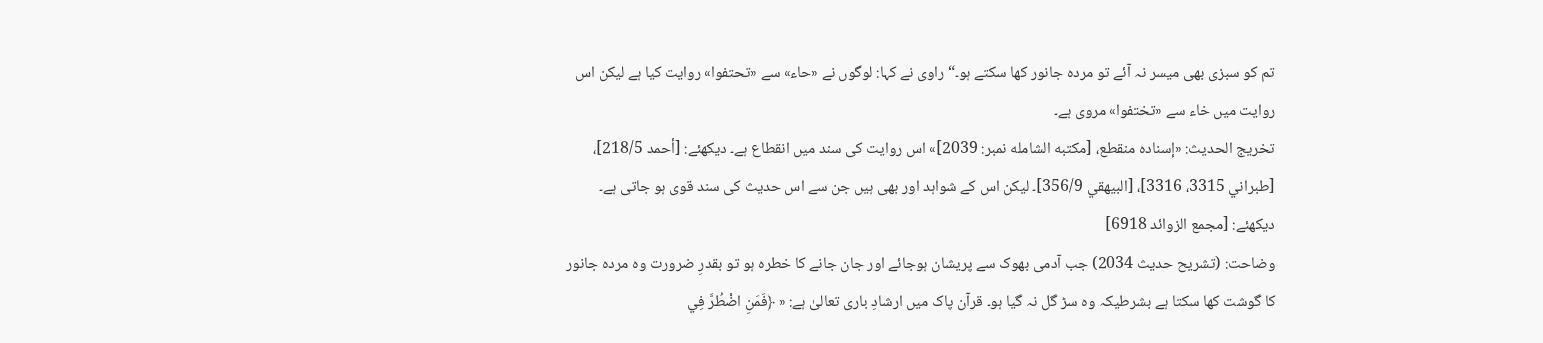تم کو سبزی بھی میسر نہ آئے تو مردہ جانور کھا سکتے ہو۔“ راوی نے کہا: لوگوں نے «حاء» سے «تحتفوا» روایت کیا ہے لیکن اس روایت میں خاء سے «تختفوا» مروی ہے۔
تخریج الحدیث: «إسناده منقطع، [مكتبه الشامله نمبر: 2039]» اس روایت کی سند میں انقطاع ہے۔ دیکھئے: [أحمد 218/5]، [طبراني 3315، 3316]، [البيهقي 356/9]۔ لیکن اس کے شواہد اور بھی ہیں جن سے اس حدیث کی سند قوی ہو جاتی ہے۔ دیکھئے: [مجمع الزوائد 6918]
وضاحت: (تشریح حدیث 2034) جب آدمی بھوک سے پریشان ہوجائے اور جان جانے کا خطرہ ہو تو بقدرِ ضرورت وہ مردہ جانور کا گوشت کھا سکتا ہے بشرطیکہ وہ سڑ گل نہ گیا ہو۔ قرآن پاک میں ارشادِ باری تعالیٰ ہے: « ﴿فَمَنِ اضْطُرَّ فِي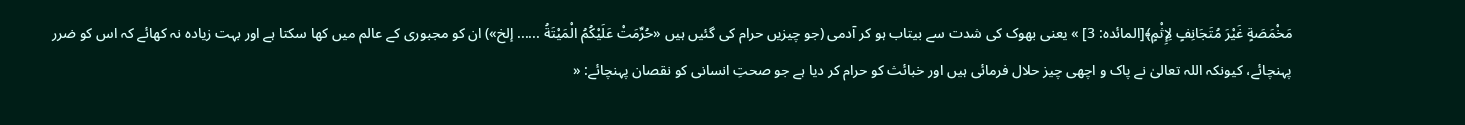مَخْمَصَةٍ غَيْرَ مُتَجَانِفٍ لِإِثْمٍ﴾[المائده: 3] » یعنی بھوک کی شدت سے بیتاب ہو کر آدمی (جو چیزیں حرام کی گئیں ہیں «حُرِّمَتْ عَلَيْكُمُ الْمَيْتَةُ ...... إلخ») ان کو مجبوری کے عالم میں کھا سکتا ہے اور بہت زیادہ نہ کھائے کہ اس کو ضرر پہنچائے، کیونکہ اللہ تعالیٰ نے پاک و اچھی چیز حلال فرمائی ہیں اور خبائث کو حرام کر دیا ہے جو صحتِ انسانی کو نقصان پہنچائے: «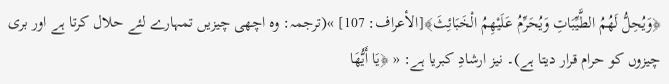﴿وَيُحِلُّ لَهُمُ الطَّيِّبَاتِ وَيُحَرِّمُ عَلَيْهِمُ الْخَبَائِثَ﴾[الأعراف: 107] »(ترجمہ: وہ اچھی چیزیں تمہارے لئے حلال کرتا ہے اور بری چیزوں کو حرام قرار دیتا ہے)۔ نیز ارشادِ کبریا ہے: « ﴿يَا أَيُّهَا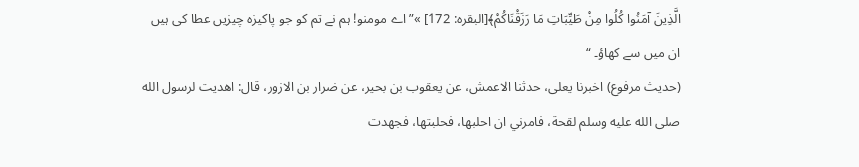الَّذِينَ آمَنُوا كُلُوا مِنْ طَيِّبَاتِ مَا رَزَقْنَاكُمْ﴾[البقره: 172] »”اے مومنو! ہم نے تم کو جو پاکیزہ چیزیں عطا کی ہیں ان میں سے کھاؤ۔ “
(حديث مرفوع) اخبرنا يعلى، حدثنا الاعمش، عن يعقوب بن بحير، عن ضرار بن الازور، قال: اهديت لرسول الله صلى الله عليه وسلم لقحة، فامرني ان احلبها، فحلبتها، فجهدت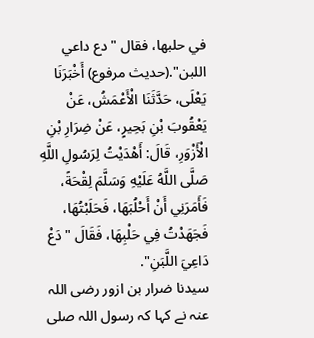في حلبها، فقال "دع داعي اللبن".(حديث مرفوع) أَخْبَرَنَا يَعْلَى، حَدَّثَنَا الْأَعْمَشُ، عَنْ يَعْقُوبَ بْنِ بَحِيرٍ، عَنْ ضِرَارِ بْنِ الْأَزْوَرِ، قَالَ: أَهْدَيْتُ لِرَسُولِ اللَّهِ صَلَّى اللَّهُ عَلَيْهِ وَسَلَّمَ لِقْحَةً، فَأَمَرَنِي أَنْ أَحْلُبَهَا، فَحَلَبْتُهَا، فَجَهَدْتُ فِي حَلْبِهَا، فَقَالَ "دَعْ دَاعِيَ اللَّبَنِ".
سیدنا ضرار بن ازور رضی اللہ عنہ نے کہا کہ رسول اللہ صلی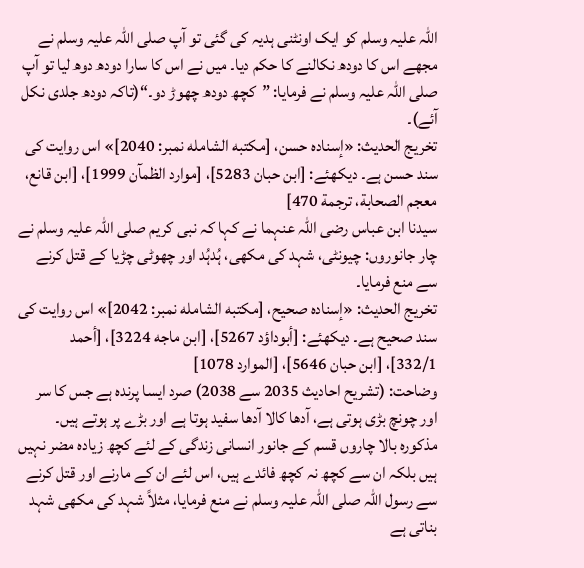اللہ علیہ وسلم کو ایک اونٹنی ہدیہ کی گئی تو آپ صلی اللہ علیہ وسلم نے مجھے اس کا دودھ نکالنے کا حکم دیا۔ میں نے اس کا سارا دودھ دوھ لیا تو آپ صلی اللہ علیہ وسلم نے فرمایا: ”کچھ دودھ چھوڑ دو۔“(تاکہ دودھ جلدی نکل آئے)۔
تخریج الحدیث: «إسناده حسن، [مكتبه الشامله نمبر: 2040]» اس روایت کی سند حسن ہے۔ دیکھئے: [ابن حبان 5283]، [موارد الظمآن 1999]، [ابن قانع، معجم الصحابة، ترجمة 470]
سیدنا ابن عباس رضی اللہ عنہما نے کہا کہ نبی کریم صلی اللہ علیہ وسلم نے چار جانوروں: چیونٹی، شہد کی مکھی، ہُدہُد اور چھوٹی چڑیا کے قتل کرنے سے منع فرمایا۔
تخریج الحدیث: «إسناده صحيح، [مكتبه الشامله نمبر: 2042]» اس روایت کی سند صحیح ہے۔ دیکھئے: [أبوداؤد 5267]، [ابن ماجه 3224]، [أحمد 332/1]، [ابن حبان 5646]، [الموارد 1078]
وضاحت: (تشریح احادیث 2035 سے 2038) صرد ایسا پرندہ ہے جس کا سر اور چونچ بڑی ہوتی ہے، آدھا کالا آدھا سفید ہوتا ہے اور بڑے پر ہوتے ہیں۔ مذکورہ بالا چاروں قسم کے جانور انسانی زندگی کے لئے کچھ زیادہ مضر نہیں ہیں بلکہ ان سے کچھ نہ کچھ فائدے ہیں، اس لئے ان کے مارنے اور قتل کرنے سے رسول اللہ صلی اللہ علیہ وسلم نے منع فرمایا، مثلاً شہد کی مکھی شہد بناتی ہے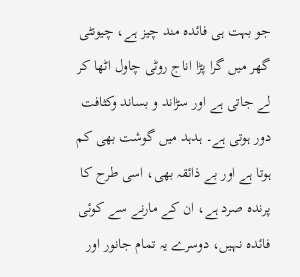جو بہت ہی فائدہ مند چیز ہے، چیونٹی گھر میں گرا پڑا اناج روٹی چاول اٹھا کر لے جاتی ہے اور سڑاند و بساند وکثافت دور ہوتی ہے۔ ہدہد میں گوشت بھی کم ہوتا ہے اور بے ذائقہ بھی، اسی طرح کا پرندہ صرد ہے، ان کے مارنے سے کوئی فائدہ نہیں، دوسرے یہ تمام جانور اور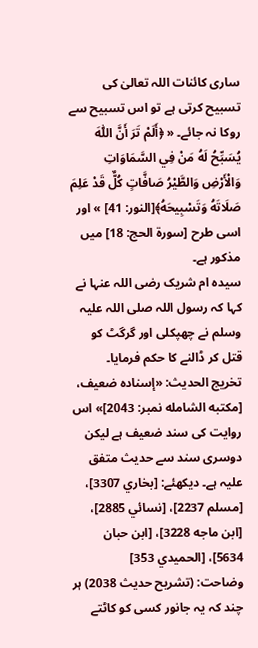ساری کائنات اللہ تعالیٰ کی تسبیح کرتی ہے تو اس تسبیح سے روکا نہ جائے۔ « ﴿أَلَمْ تَرَ أَنَّ اللّٰهَ يُسَبِّحُ لَهُ مَنْ فِي السَّمَاوَاتِ وَالْأَرْضِ وَالطَّيْرُ صَافَّاتٍ كُلٌّ قَدْ عَلِمَ صَلَاتَهُ وَتَسْبِيحَهُ﴾[النور: 41] » اور اسی طرح [سورة الحج: 18] میں مذکور ہے۔
سیدہ ام شریک رضی اللہ عنہا نے کہا کہ رسول اللہ صلی اللہ علیہ وسلم نے چھپکلی اور گرگٹ کو قتل کر ڈالنے کا حکم فرمایا۔
تخریج الحدیث: «إسناده ضعيف، [مكتبه الشامله نمبر: 2043]» اس روایت کی سند ضعیف ہے لیکن دوسری سند سے حدیث متفق علیہ ہے۔ دیکھئے: [بخاري 3307]، [مسلم 2237]، [نسائي 2885]، [ابن ماجه 3228]، [ابن حبان 5634]، [الحميدي 353]
وضاحت: (تشریح حدیث 2038) ہر چند کہ یہ جانور کسی کو کاٹتے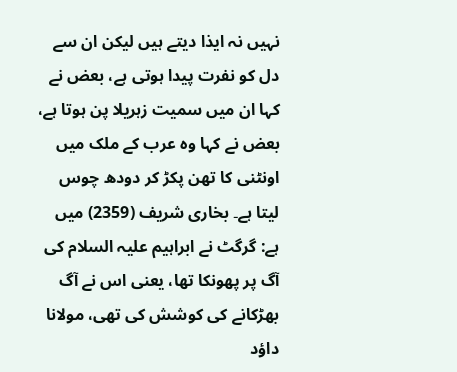نہیں نہ ایذا دیتے ہیں لیکن ان سے دل کو نفرت پیدا ہوتی ہے، بعض نے کہا ان میں سمیت زہریلا پن ہوتا ہے، بعض نے کہا وہ عرب کے ملک میں اونٹنی کا تھن پکڑ کر دودھ چوس لیتا ہے۔ بخاری شریف (2359) میں ہے: گرگٹ نے ابراہیم علیہ السلام کی آگ پر پھونکا تھا، یعنی اس نے آگ بھڑکانے کی کوشش کی تھی، مولانا داؤد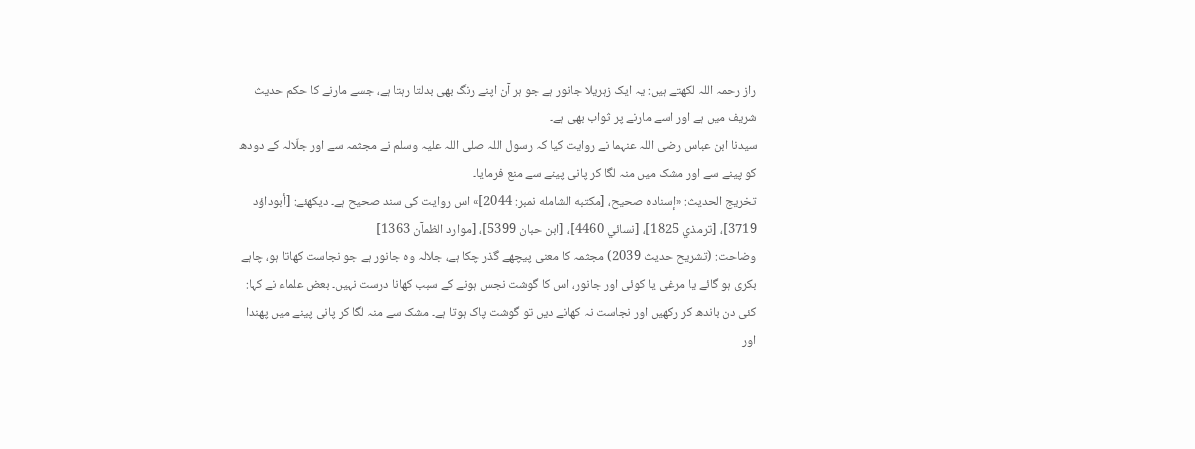راز رحمہ اللہ لکھتے ہیں: یہ ایک زہریلا جانور ہے جو ہر آن اپنے رنگ بھی بدلتا رہتا ہے، جسے مارنے کا حکم حدیث شریف میں ہے اور اسے مارنے پر ثواب بھی ہے۔
سیدنا ابن عباس رضی اللہ عنہما نے روایت کیا کہ رسول اللہ صلی اللہ علیہ وسلم نے مجثمہ سے اور جلّالہ کے دودھ کو پینے سے اور مشک میں منہ لگا کر پانی پینے سے منع فرمایا۔
تخریج الحدیث: «إسناده صحيح، [مكتبه الشامله نمبر: 2044]» اس روایت کی سند صحیح ہے۔ دیکھئے: [أبوداؤد 3719]، [ترمذي 1825]، [نسائي 4460]، [ابن حبان 5399]، [موارد الظمآن 1363]
وضاحت: (تشریح حدیث 2039) مجثمہ کا معنی پیچھے گذر چکا ہے، جلالہ وہ جانور ہے جو نجاست کھاتا ہو، چاہے بکری ہو گائے یا مرغی یا کوئی اور جانور، اس کا گوشت نجس ہونے کے سبب کھانا درست نہیں۔ بعض علماء نے کہا: کئی دن باندھ کر رکھیں اور نجاست نہ کھانے دیں تو گوشت پاک ہوتا ہے۔ مشک سے منہ لگا کر پانی پینے میں پھندا اور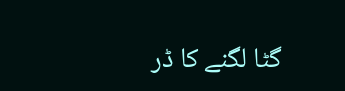گٹا لگنے کا ڈر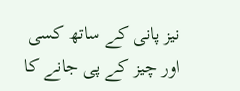نیز پانی کے ساتھ کسی اور چیز کے پی جانے کا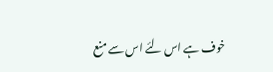خوف ہے اس لئے اس سے منع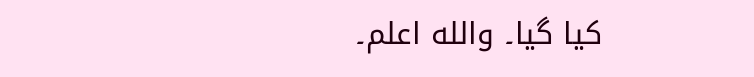کیا گیا۔ والله اعلم۔